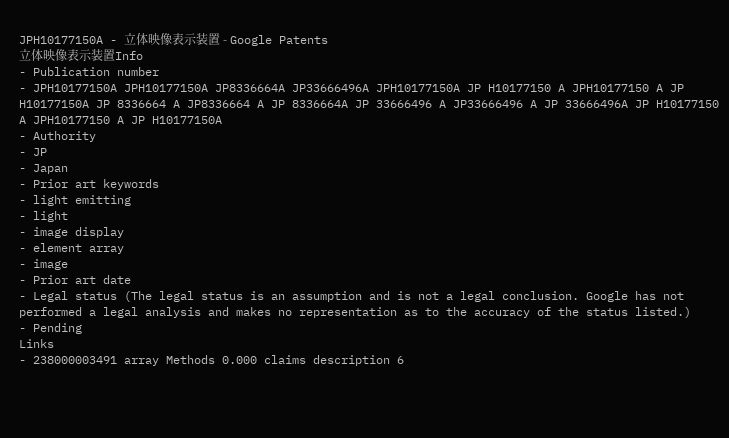JPH10177150A - 立体映像表示装置 - Google Patents
立体映像表示装置Info
- Publication number
- JPH10177150A JPH10177150A JP8336664A JP33666496A JPH10177150A JP H10177150 A JPH10177150 A JP H10177150A JP 8336664 A JP8336664 A JP 8336664A JP 33666496 A JP33666496 A JP 33666496A JP H10177150 A JPH10177150 A JP H10177150A
- Authority
- JP
- Japan
- Prior art keywords
- light emitting
- light
- image display
- element array
- image
- Prior art date
- Legal status (The legal status is an assumption and is not a legal conclusion. Google has not performed a legal analysis and makes no representation as to the accuracy of the status listed.)
- Pending
Links
- 238000003491 array Methods 0.000 claims description 6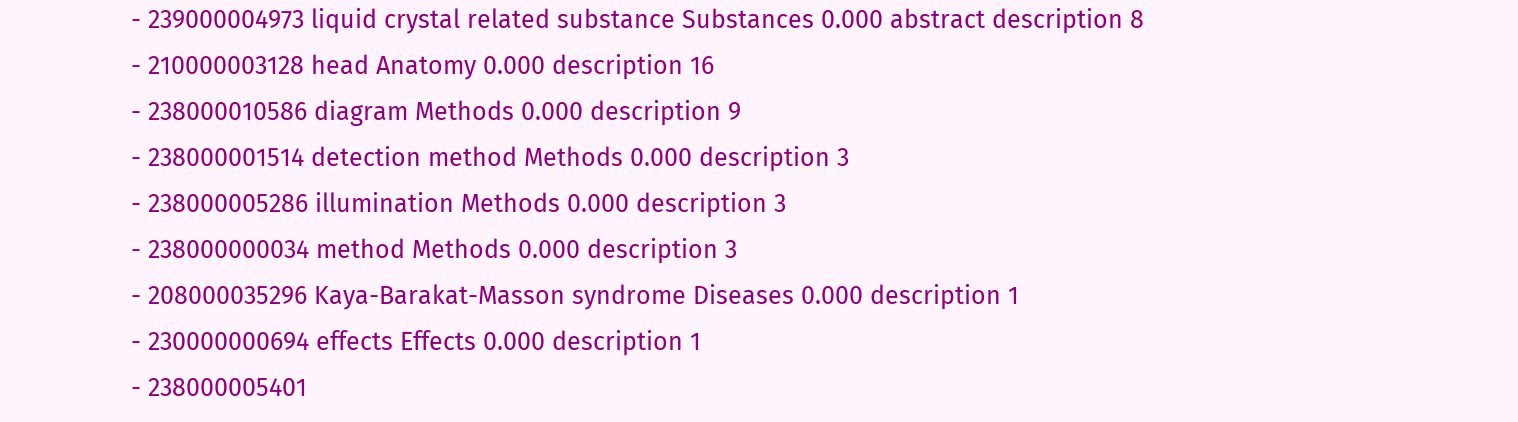- 239000004973 liquid crystal related substance Substances 0.000 abstract description 8
- 210000003128 head Anatomy 0.000 description 16
- 238000010586 diagram Methods 0.000 description 9
- 238000001514 detection method Methods 0.000 description 3
- 238000005286 illumination Methods 0.000 description 3
- 238000000034 method Methods 0.000 description 3
- 208000035296 Kaya-Barakat-Masson syndrome Diseases 0.000 description 1
- 230000000694 effects Effects 0.000 description 1
- 238000005401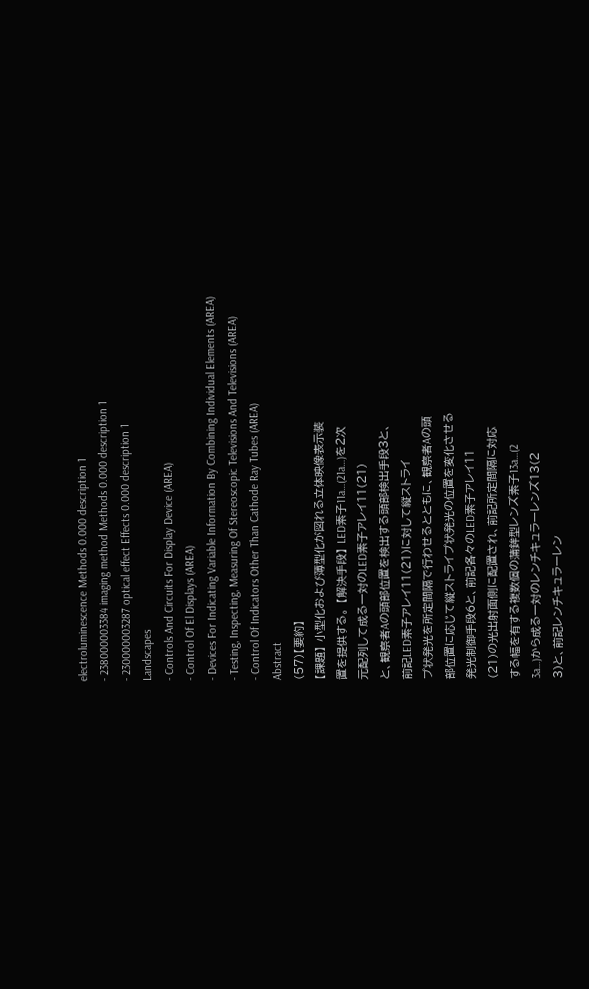electroluminescence Methods 0.000 description 1
- 238000003384 imaging method Methods 0.000 description 1
- 230000003287 optical effect Effects 0.000 description 1
Landscapes
- Controls And Circuits For Display Device (AREA)
- Control Of El Displays (AREA)
- Devices For Indicating Variable Information By Combining Individual Elements (AREA)
- Testing, Inspecting, Measuring Of Stereoscopic Televisions And Televisions (AREA)
- Control Of Indicators Other Than Cathode Ray Tubes (AREA)
Abstract
(57)【要約】
【課題】 小型化および薄型化が図れる立体映像表示装
置を提供する。 【解決手段】 LED素子11a…(21a…)を2次
元配列して成る一対のLED素子アレイ11(21)
と、観察者Aの頭部位置を検出する頭部検出手段3と、
前記LED素子アレイ11(21)に対して縦ストライ
プ状発光を所定間隔で行わせるとともに、観察者Aの頭
部位置に応じて縦ストライプ状発光の位置を変化させる
発光制御手段6と、前記各々のLED素子アレイ11
(21)の光出射面側に配置され、前記所定間隔に対応
する幅を有する複数個の蒲鉾型レンズ素子13a…(2
3a…)から成る一対のレンチキュラーレンズ13(2
3)と、前記レンチキュラーレン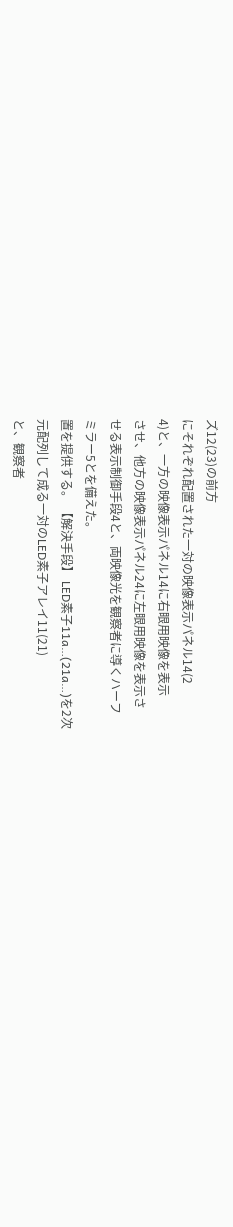ズ12(23)の前方
にそれぞれ配置された一対の映像表示パネル14(2
4)と、一方の映像表示パネル14に右眼用映像を表示
させ、他方の映像表示パネル24に左眼用映像を表示さ
せる表示制御手段4と、両映像光を観察者に導くハーフ
ミラー5とを備えた。
置を提供する。 【解決手段】 LED素子11a…(21a…)を2次
元配列して成る一対のLED素子アレイ11(21)
と、観察者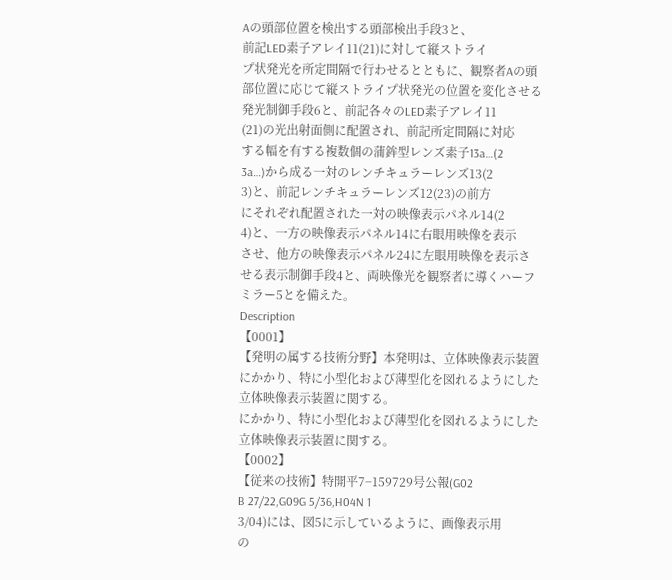Aの頭部位置を検出する頭部検出手段3と、
前記LED素子アレイ11(21)に対して縦ストライ
プ状発光を所定間隔で行わせるとともに、観察者Aの頭
部位置に応じて縦ストライプ状発光の位置を変化させる
発光制御手段6と、前記各々のLED素子アレイ11
(21)の光出射面側に配置され、前記所定間隔に対応
する幅を有する複数個の蒲鉾型レンズ素子13a…(2
3a…)から成る一対のレンチキュラーレンズ13(2
3)と、前記レンチキュラーレンズ12(23)の前方
にそれぞれ配置された一対の映像表示パネル14(2
4)と、一方の映像表示パネル14に右眼用映像を表示
させ、他方の映像表示パネル24に左眼用映像を表示さ
せる表示制御手段4と、両映像光を観察者に導くハーフ
ミラー5とを備えた。
Description
【0001】
【発明の属する技術分野】本発明は、立体映像表示装置
にかかり、特に小型化および薄型化を図れるようにした
立体映像表示装置に関する。
にかかり、特に小型化および薄型化を図れるようにした
立体映像表示装置に関する。
【0002】
【従来の技術】特開平7−159729号公報(G02
B 27/22,G09G 5/36,H04N 1
3/04)には、図5に示しているように、画像表示用
の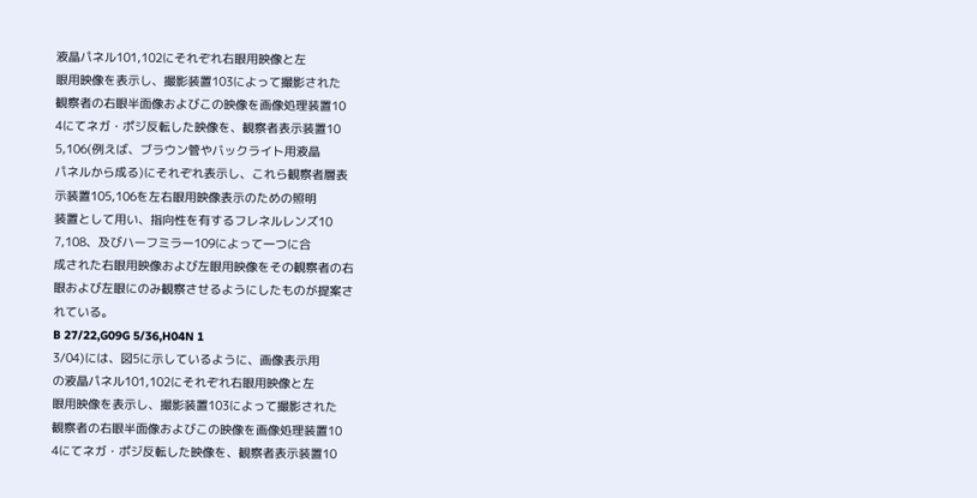液晶パネル101,102にそれぞれ右眼用映像と左
眼用映像を表示し、撮影装置103によって撮影された
観察者の右眼半面像およびこの映像を画像処理装置10
4にてネガ・ポジ反転した映像を、観察者表示装置10
5,106(例えば、ブラウン管やバックライト用液晶
パネルから成る)にそれぞれ表示し、これら観察者層表
示装置105,106を左右眼用映像表示のための照明
装置として用い、指向性を有するフレネルレンズ10
7,108、及びハーフミラー109によって一つに合
成された右眼用映像および左眼用映像をその観察者の右
眼および左眼にのみ観察させるようにしたものが提案さ
れている。
B 27/22,G09G 5/36,H04N 1
3/04)には、図5に示しているように、画像表示用
の液晶パネル101,102にそれぞれ右眼用映像と左
眼用映像を表示し、撮影装置103によって撮影された
観察者の右眼半面像およびこの映像を画像処理装置10
4にてネガ・ポジ反転した映像を、観察者表示装置10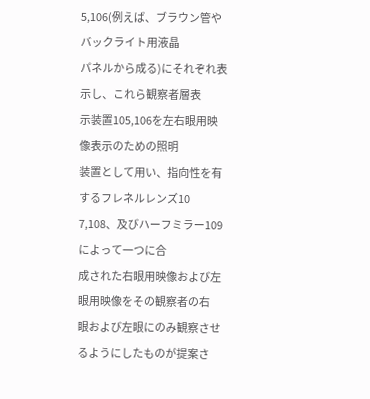5,106(例えば、ブラウン管やバックライト用液晶
パネルから成る)にそれぞれ表示し、これら観察者層表
示装置105,106を左右眼用映像表示のための照明
装置として用い、指向性を有するフレネルレンズ10
7,108、及びハーフミラー109によって一つに合
成された右眼用映像および左眼用映像をその観察者の右
眼および左眼にのみ観察させるようにしたものが提案さ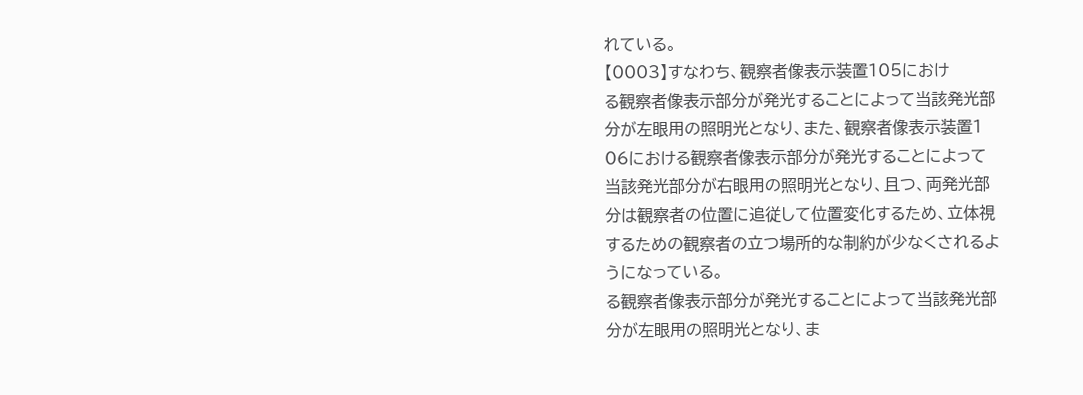れている。
【0003】すなわち、観察者像表示装置105におけ
る観察者像表示部分が発光することによって当該発光部
分が左眼用の照明光となり、また、観察者像表示装置1
06における観察者像表示部分が発光することによって
当該発光部分が右眼用の照明光となり、且つ、両発光部
分は観察者の位置に追従して位置変化するため、立体視
するための観察者の立つ場所的な制約が少なくされるよ
うになっている。
る観察者像表示部分が発光することによって当該発光部
分が左眼用の照明光となり、ま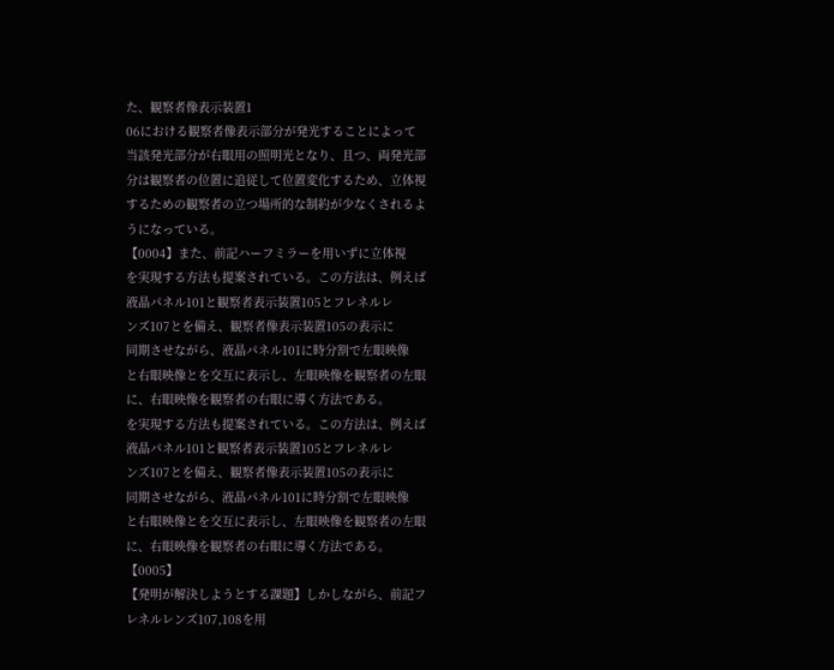た、観察者像表示装置1
06における観察者像表示部分が発光することによって
当該発光部分が右眼用の照明光となり、且つ、両発光部
分は観察者の位置に追従して位置変化するため、立体視
するための観察者の立つ場所的な制約が少なくされるよ
うになっている。
【0004】また、前記ハーフミラーを用いずに立体視
を実現する方法も提案されている。この方法は、例えば
液晶パネル101と観察者表示装置105とフレネルレ
ンズ107とを備え、観察者像表示装置105の表示に
同期させながら、液晶パネル101に時分割で左眼映像
と右眼映像とを交互に表示し、左眼映像を観察者の左眼
に、右眼映像を観察者の右眼に導く方法である。
を実現する方法も提案されている。この方法は、例えば
液晶パネル101と観察者表示装置105とフレネルレ
ンズ107とを備え、観察者像表示装置105の表示に
同期させながら、液晶パネル101に時分割で左眼映像
と右眼映像とを交互に表示し、左眼映像を観察者の左眼
に、右眼映像を観察者の右眼に導く方法である。
【0005】
【発明が解決しようとする課題】しかしながら、前記フ
レネルレンズ107,108を用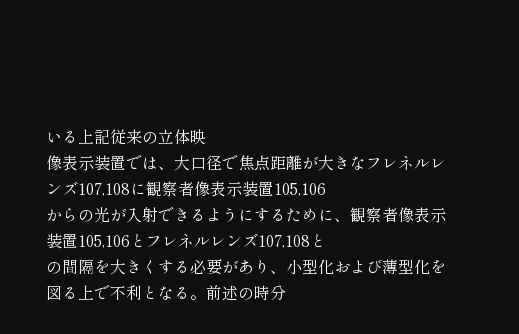いる上記従来の立体映
像表示装置では、大口径で焦点距離が大きなフレネルレ
ンズ107,108に観察者像表示装置105,106
からの光が入射できるようにするために、観察者像表示
装置105,106とフレネルレンズ107,108と
の間隔を大きくする必要があり、小型化および薄型化を
図る上で不利となる。前述の時分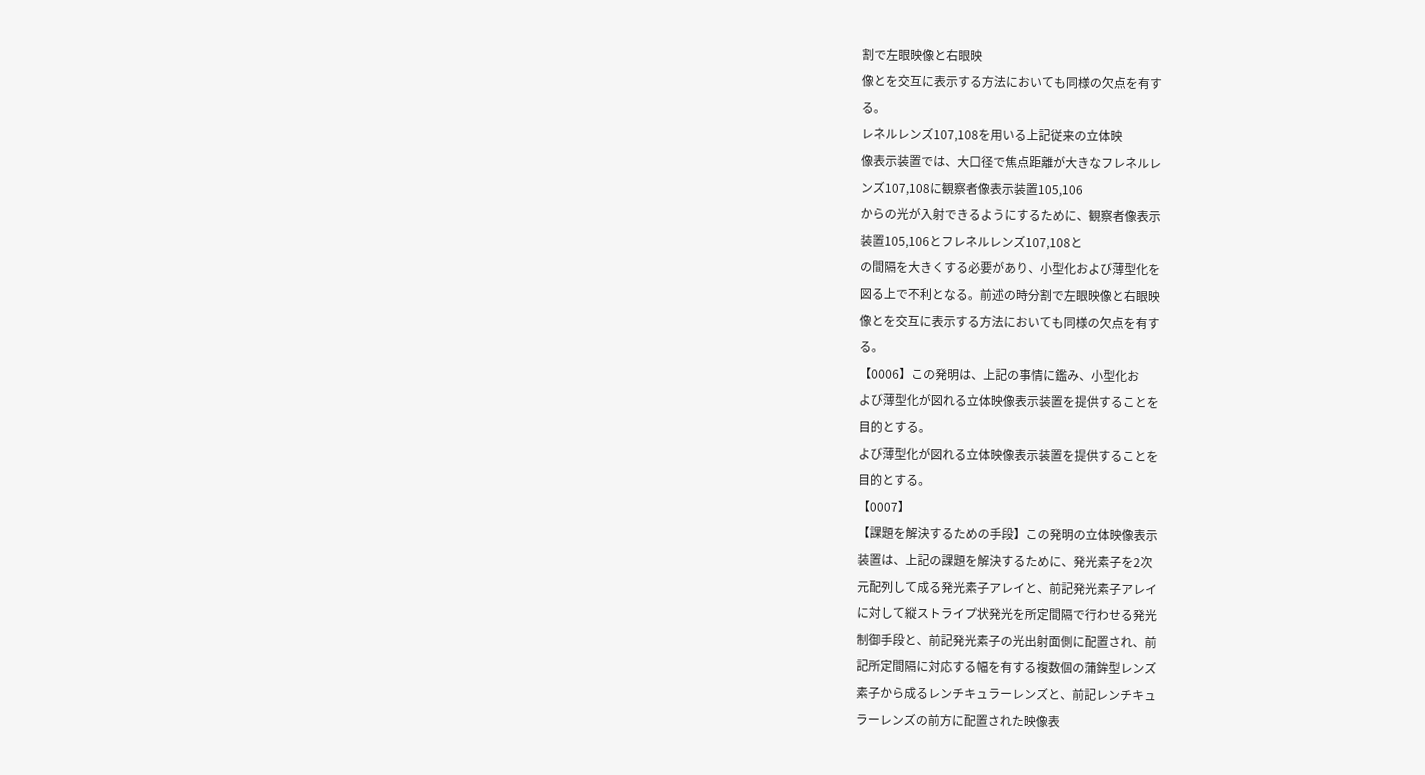割で左眼映像と右眼映
像とを交互に表示する方法においても同様の欠点を有す
る。
レネルレンズ107,108を用いる上記従来の立体映
像表示装置では、大口径で焦点距離が大きなフレネルレ
ンズ107,108に観察者像表示装置105,106
からの光が入射できるようにするために、観察者像表示
装置105,106とフレネルレンズ107,108と
の間隔を大きくする必要があり、小型化および薄型化を
図る上で不利となる。前述の時分割で左眼映像と右眼映
像とを交互に表示する方法においても同様の欠点を有す
る。
【0006】この発明は、上記の事情に鑑み、小型化お
よび薄型化が図れる立体映像表示装置を提供することを
目的とする。
よび薄型化が図れる立体映像表示装置を提供することを
目的とする。
【0007】
【課題を解決するための手段】この発明の立体映像表示
装置は、上記の課題を解決するために、発光素子を2次
元配列して成る発光素子アレイと、前記発光素子アレイ
に対して縦ストライプ状発光を所定間隔で行わせる発光
制御手段と、前記発光素子の光出射面側に配置され、前
記所定間隔に対応する幅を有する複数個の蒲鉾型レンズ
素子から成るレンチキュラーレンズと、前記レンチキュ
ラーレンズの前方に配置された映像表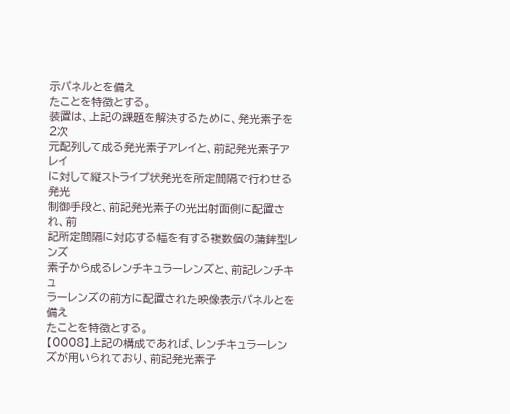示パネルとを備え
たことを特徴とする。
装置は、上記の課題を解決するために、発光素子を2次
元配列して成る発光素子アレイと、前記発光素子アレイ
に対して縦ストライプ状発光を所定間隔で行わせる発光
制御手段と、前記発光素子の光出射面側に配置され、前
記所定間隔に対応する幅を有する複数個の蒲鉾型レンズ
素子から成るレンチキュラーレンズと、前記レンチキュ
ラーレンズの前方に配置された映像表示パネルとを備え
たことを特徴とする。
【0008】上記の構成であれば、レンチキュラーレン
ズが用いられており、前記発光素子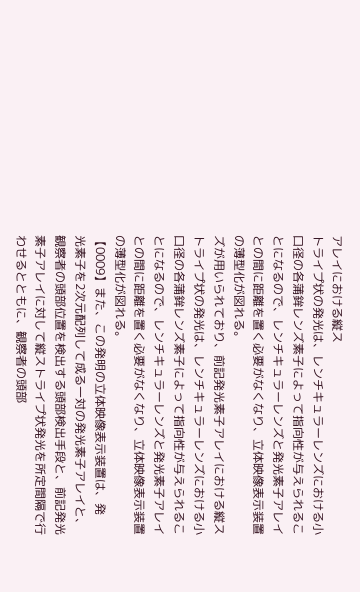アレイにおける縦ス
トライプ状の発光は、レンチキュラーレンズにおける小
口径の各蒲鉾レンズ素子によって指向性が与えられるこ
とになるので、レンチキュラーレンズと発光素子アレイ
との間に距離を置く必要がなくなり、立体映像表示装置
の薄型化が図れる。
ズが用いられており、前記発光素子アレイにおける縦ス
トライプ状の発光は、レンチキュラーレンズにおける小
口径の各蒲鉾レンズ素子によって指向性が与えられるこ
とになるので、レンチキュラーレンズと発光素子アレイ
との間に距離を置く必要がなくなり、立体映像表示装置
の薄型化が図れる。
【0009】また、この発明の立体映像表示装置は、発
光素子を2次元配列して成る一対の発光素子アレイと、
観察者の頭部位置を検出する頭部検出手段と、前記発光
素子アレイに対して縦ストライプ状発光を所定間隔で行
わせるとともに、観察者の頭部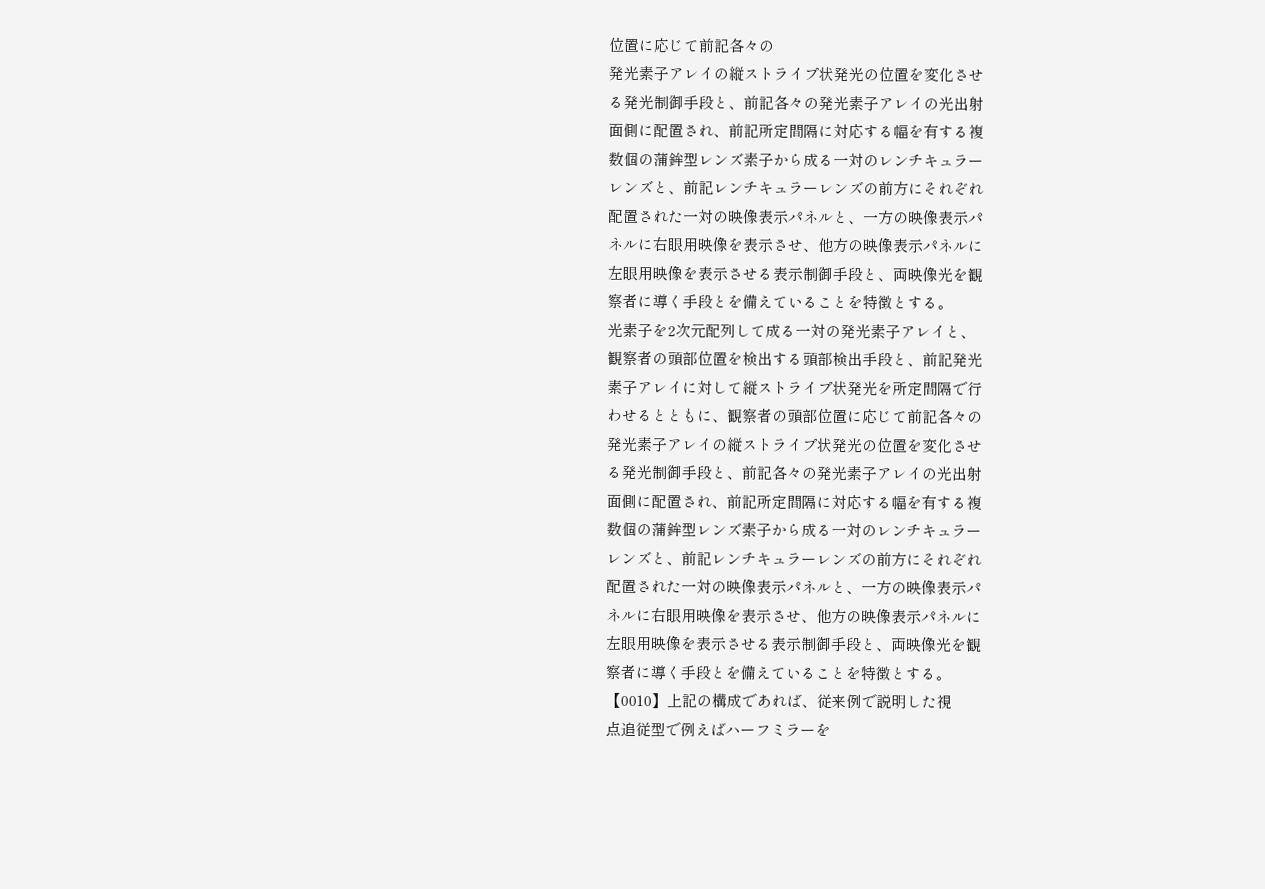位置に応じて前記各々の
発光素子アレイの縦ストライプ状発光の位置を変化させ
る発光制御手段と、前記各々の発光素子アレイの光出射
面側に配置され、前記所定間隔に対応する幅を有する複
数個の蒲鉾型レンズ素子から成る一対のレンチキュラー
レンズと、前記レンチキュラーレンズの前方にそれぞれ
配置された一対の映像表示パネルと、一方の映像表示パ
ネルに右眼用映像を表示させ、他方の映像表示パネルに
左眼用映像を表示させる表示制御手段と、両映像光を観
察者に導く手段とを備えていることを特徴とする。
光素子を2次元配列して成る一対の発光素子アレイと、
観察者の頭部位置を検出する頭部検出手段と、前記発光
素子アレイに対して縦ストライプ状発光を所定間隔で行
わせるとともに、観察者の頭部位置に応じて前記各々の
発光素子アレイの縦ストライプ状発光の位置を変化させ
る発光制御手段と、前記各々の発光素子アレイの光出射
面側に配置され、前記所定間隔に対応する幅を有する複
数個の蒲鉾型レンズ素子から成る一対のレンチキュラー
レンズと、前記レンチキュラーレンズの前方にそれぞれ
配置された一対の映像表示パネルと、一方の映像表示パ
ネルに右眼用映像を表示させ、他方の映像表示パネルに
左眼用映像を表示させる表示制御手段と、両映像光を観
察者に導く手段とを備えていることを特徴とする。
【0010】上記の構成であれば、従来例で説明した視
点追従型で例えばハーフミラーを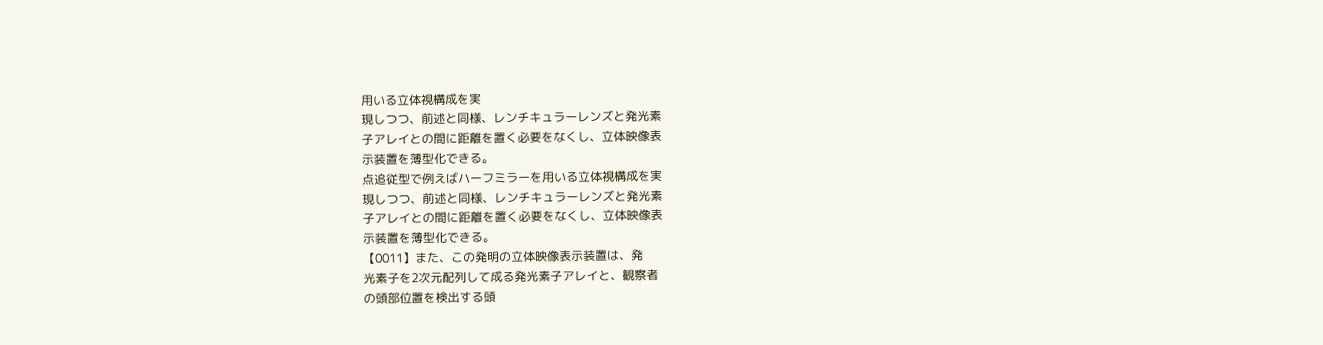用いる立体視構成を実
現しつつ、前述と同様、レンチキュラーレンズと発光素
子アレイとの間に距離を置く必要をなくし、立体映像表
示装置を薄型化できる。
点追従型で例えばハーフミラーを用いる立体視構成を実
現しつつ、前述と同様、レンチキュラーレンズと発光素
子アレイとの間に距離を置く必要をなくし、立体映像表
示装置を薄型化できる。
【0011】また、この発明の立体映像表示装置は、発
光素子を2次元配列して成る発光素子アレイと、観察者
の頭部位置を検出する頭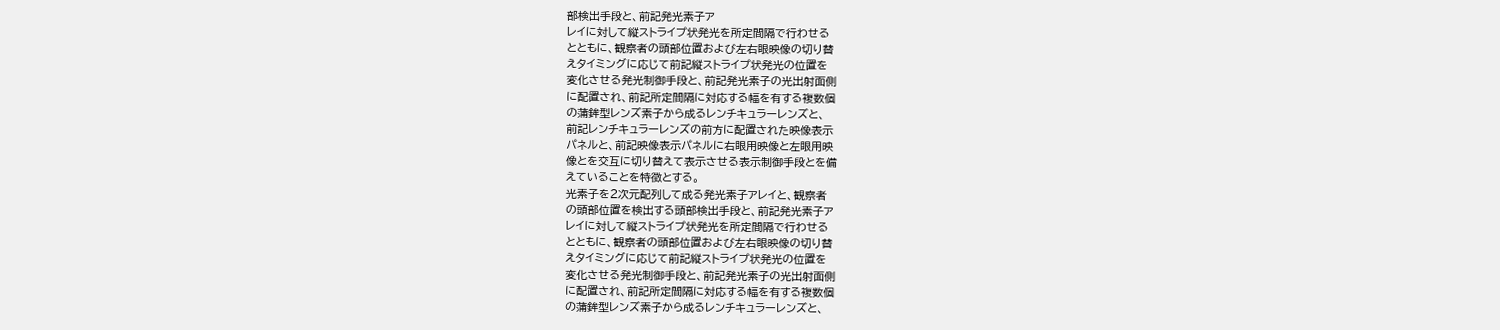部検出手段と、前記発光素子ア
レイに対して縦ストライプ状発光を所定間隔で行わせる
とともに、観察者の頭部位置および左右眼映像の切り替
えタイミングに応じて前記縦ストライプ状発光の位置を
変化させる発光制御手段と、前記発光素子の光出射面側
に配置され、前記所定間隔に対応する幅を有する複数個
の蒲鉾型レンズ素子から成るレンチキュラーレンズと、
前記レンチキュラーレンズの前方に配置された映像表示
パネルと、前記映像表示パネルに右眼用映像と左眼用映
像とを交互に切り替えて表示させる表示制御手段とを備
えていることを特徴とする。
光素子を2次元配列して成る発光素子アレイと、観察者
の頭部位置を検出する頭部検出手段と、前記発光素子ア
レイに対して縦ストライプ状発光を所定間隔で行わせる
とともに、観察者の頭部位置および左右眼映像の切り替
えタイミングに応じて前記縦ストライプ状発光の位置を
変化させる発光制御手段と、前記発光素子の光出射面側
に配置され、前記所定間隔に対応する幅を有する複数個
の蒲鉾型レンズ素子から成るレンチキュラーレンズと、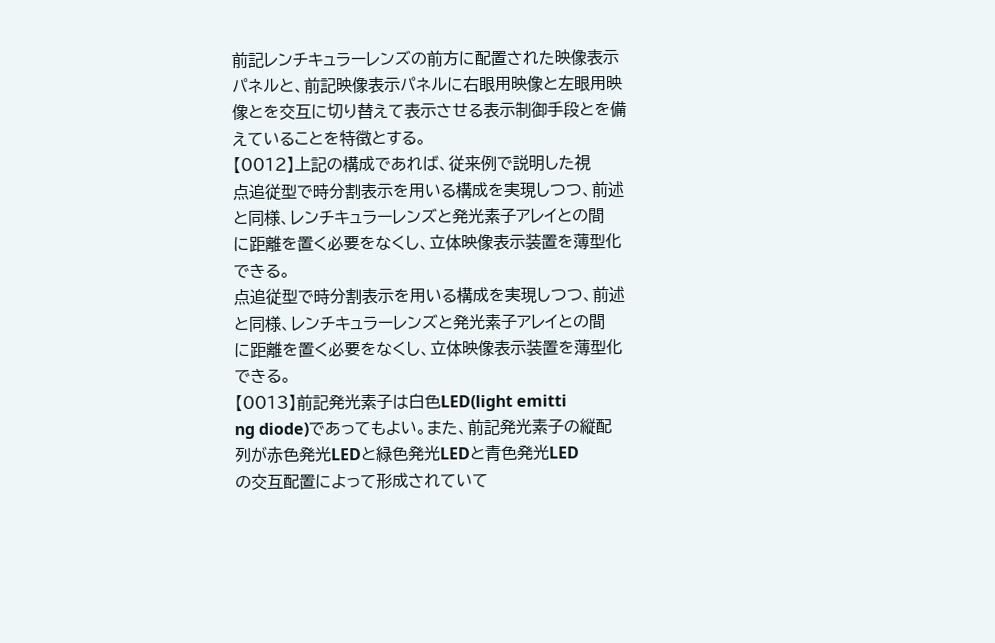前記レンチキュラーレンズの前方に配置された映像表示
パネルと、前記映像表示パネルに右眼用映像と左眼用映
像とを交互に切り替えて表示させる表示制御手段とを備
えていることを特徴とする。
【0012】上記の構成であれば、従来例で説明した視
点追従型で時分割表示を用いる構成を実現しつつ、前述
と同様、レンチキュラーレンズと発光素子アレイとの間
に距離を置く必要をなくし、立体映像表示装置を薄型化
できる。
点追従型で時分割表示を用いる構成を実現しつつ、前述
と同様、レンチキュラーレンズと発光素子アレイとの間
に距離を置く必要をなくし、立体映像表示装置を薄型化
できる。
【0013】前記発光素子は白色LED(light emitti
ng diode)であってもよい。また、前記発光素子の縦配
列が赤色発光LEDと緑色発光LEDと青色発光LED
の交互配置によって形成されていて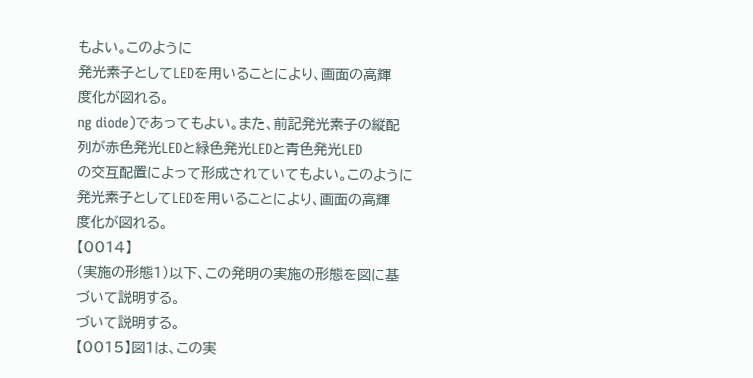もよい。このように
発光素子としてLEDを用いることにより、画面の高輝
度化が図れる。
ng diode)であってもよい。また、前記発光素子の縦配
列が赤色発光LEDと緑色発光LEDと青色発光LED
の交互配置によって形成されていてもよい。このように
発光素子としてLEDを用いることにより、画面の高輝
度化が図れる。
【0014】
(実施の形態1)以下、この発明の実施の形態を図に基
づいて説明する。
づいて説明する。
【0015】図1は、この実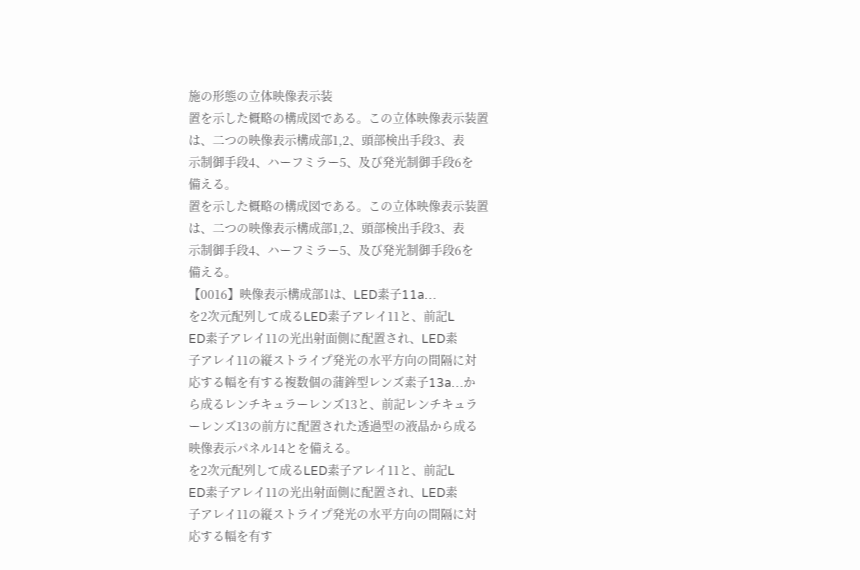施の形態の立体映像表示装
置を示した概略の構成図である。この立体映像表示装置
は、二つの映像表示構成部1,2、頭部検出手段3、表
示制御手段4、ハーフミラー5、及び発光制御手段6を
備える。
置を示した概略の構成図である。この立体映像表示装置
は、二つの映像表示構成部1,2、頭部検出手段3、表
示制御手段4、ハーフミラー5、及び発光制御手段6を
備える。
【0016】映像表示構成部1は、LED素子11a…
を2次元配列して成るLED素子アレイ11と、前記L
ED素子アレイ11の光出射面側に配置され、LED素
子アレイ11の縦ストライプ発光の水平方向の間隔に対
応する幅を有する複数個の蒲鉾型レンズ素子13a…か
ら成るレンチキュラーレンズ13と、前記レンチキュラ
ーレンズ13の前方に配置された透過型の液晶から成る
映像表示パネル14とを備える。
を2次元配列して成るLED素子アレイ11と、前記L
ED素子アレイ11の光出射面側に配置され、LED素
子アレイ11の縦ストライプ発光の水平方向の間隔に対
応する幅を有す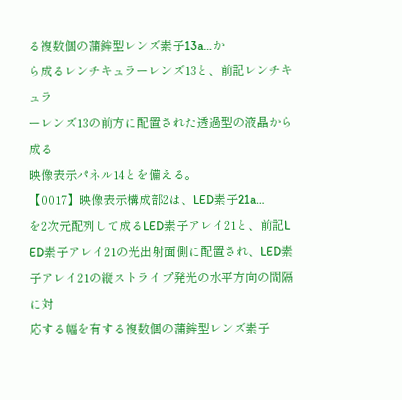る複数個の蒲鉾型レンズ素子13a…か
ら成るレンチキュラーレンズ13と、前記レンチキュラ
ーレンズ13の前方に配置された透過型の液晶から成る
映像表示パネル14とを備える。
【0017】映像表示構成部2は、LED素子21a…
を2次元配列して成るLED素子アレイ21と、前記L
ED素子アレイ21の光出射面側に配置され、LED素
子アレイ21の縦ストライプ発光の水平方向の間隔に対
応する幅を有する複数個の蒲鉾型レンズ素子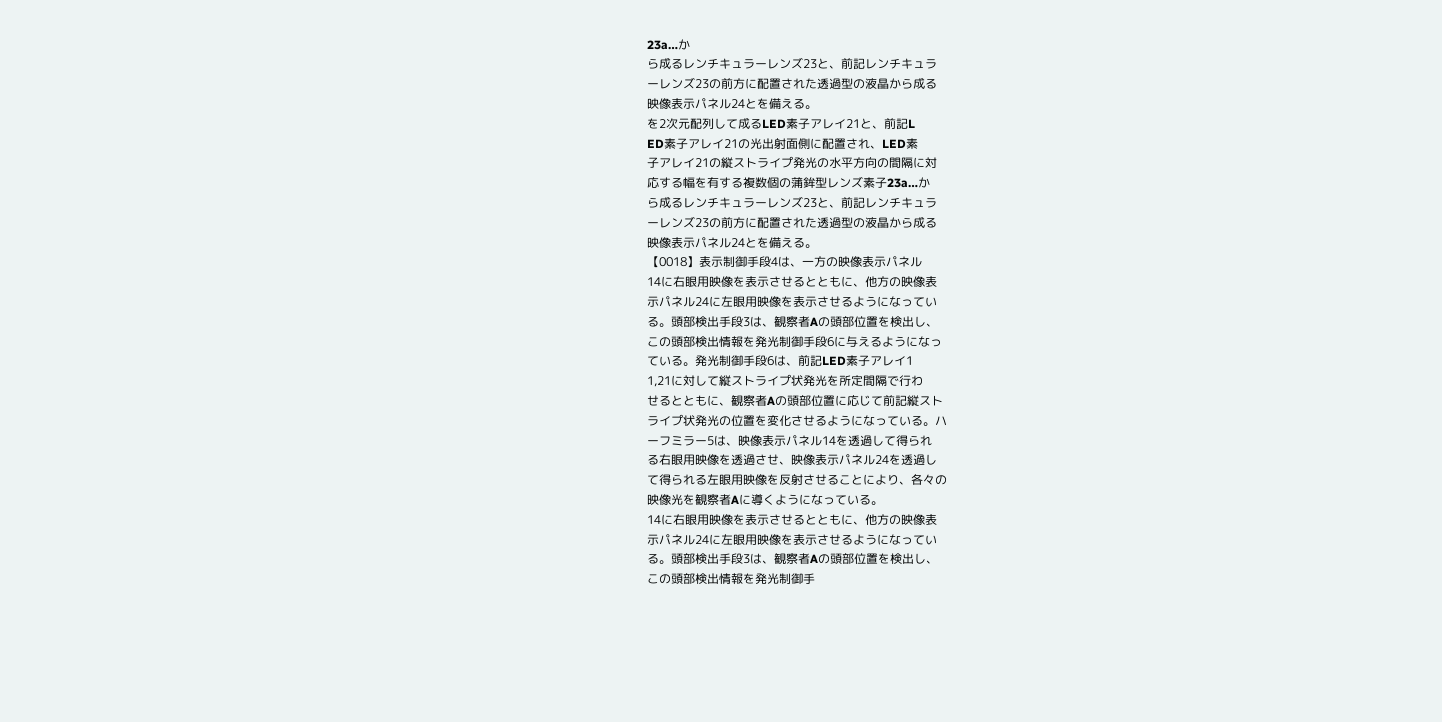23a…か
ら成るレンチキュラーレンズ23と、前記レンチキュラ
ーレンズ23の前方に配置された透過型の液晶から成る
映像表示パネル24とを備える。
を2次元配列して成るLED素子アレイ21と、前記L
ED素子アレイ21の光出射面側に配置され、LED素
子アレイ21の縦ストライプ発光の水平方向の間隔に対
応する幅を有する複数個の蒲鉾型レンズ素子23a…か
ら成るレンチキュラーレンズ23と、前記レンチキュラ
ーレンズ23の前方に配置された透過型の液晶から成る
映像表示パネル24とを備える。
【0018】表示制御手段4は、一方の映像表示パネル
14に右眼用映像を表示させるとともに、他方の映像表
示パネル24に左眼用映像を表示させるようになってい
る。頭部検出手段3は、観察者Aの頭部位置を検出し、
この頭部検出情報を発光制御手段6に与えるようになっ
ている。発光制御手段6は、前記LED素子アレイ1
1,21に対して縦ストライプ状発光を所定間隔で行わ
せるとともに、観察者Aの頭部位置に応じて前記縦スト
ライプ状発光の位置を変化させるようになっている。ハ
ーフミラー5は、映像表示パネル14を透過して得られ
る右眼用映像を透過させ、映像表示パネル24を透過し
て得られる左眼用映像を反射させることにより、各々の
映像光を観察者Aに導くようになっている。
14に右眼用映像を表示させるとともに、他方の映像表
示パネル24に左眼用映像を表示させるようになってい
る。頭部検出手段3は、観察者Aの頭部位置を検出し、
この頭部検出情報を発光制御手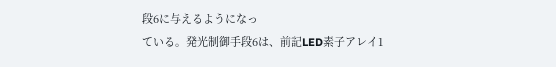段6に与えるようになっ
ている。発光制御手段6は、前記LED素子アレイ1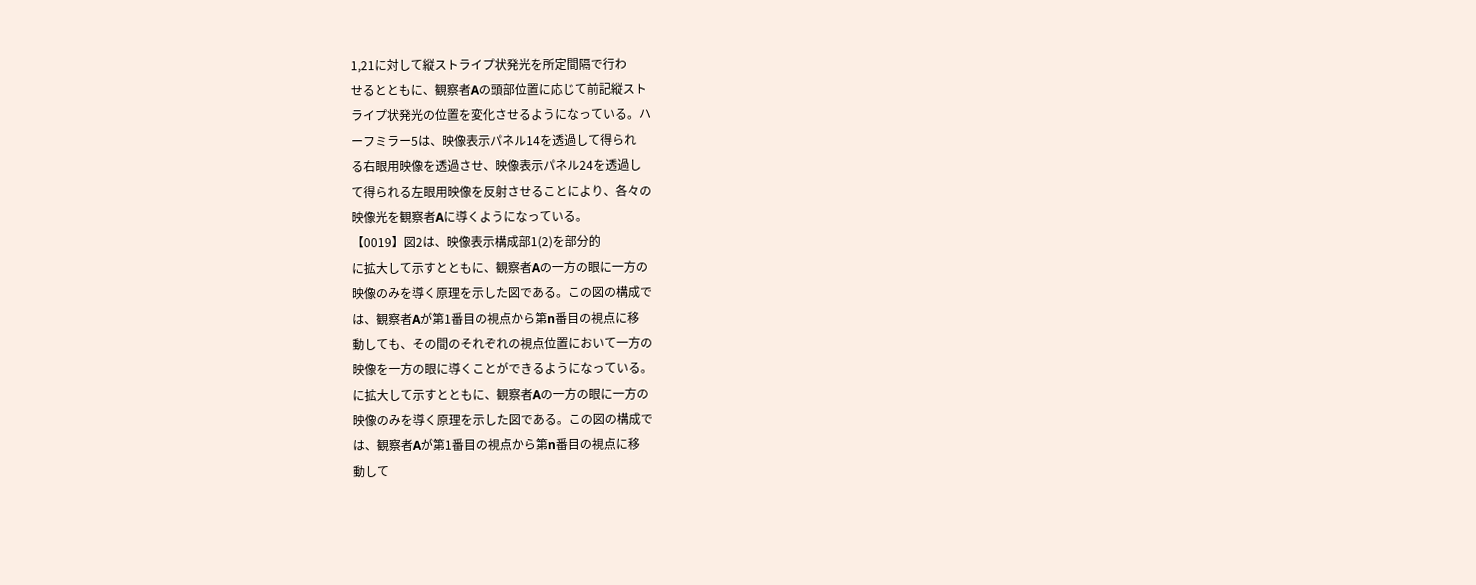1,21に対して縦ストライプ状発光を所定間隔で行わ
せるとともに、観察者Aの頭部位置に応じて前記縦スト
ライプ状発光の位置を変化させるようになっている。ハ
ーフミラー5は、映像表示パネル14を透過して得られ
る右眼用映像を透過させ、映像表示パネル24を透過し
て得られる左眼用映像を反射させることにより、各々の
映像光を観察者Aに導くようになっている。
【0019】図2は、映像表示構成部1(2)を部分的
に拡大して示すとともに、観察者Aの一方の眼に一方の
映像のみを導く原理を示した図である。この図の構成で
は、観察者Aが第1番目の視点から第n番目の視点に移
動しても、その間のそれぞれの視点位置において一方の
映像を一方の眼に導くことができるようになっている。
に拡大して示すとともに、観察者Aの一方の眼に一方の
映像のみを導く原理を示した図である。この図の構成で
は、観察者Aが第1番目の視点から第n番目の視点に移
動して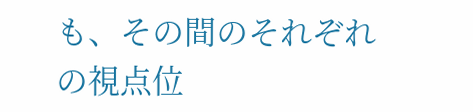も、その間のそれぞれの視点位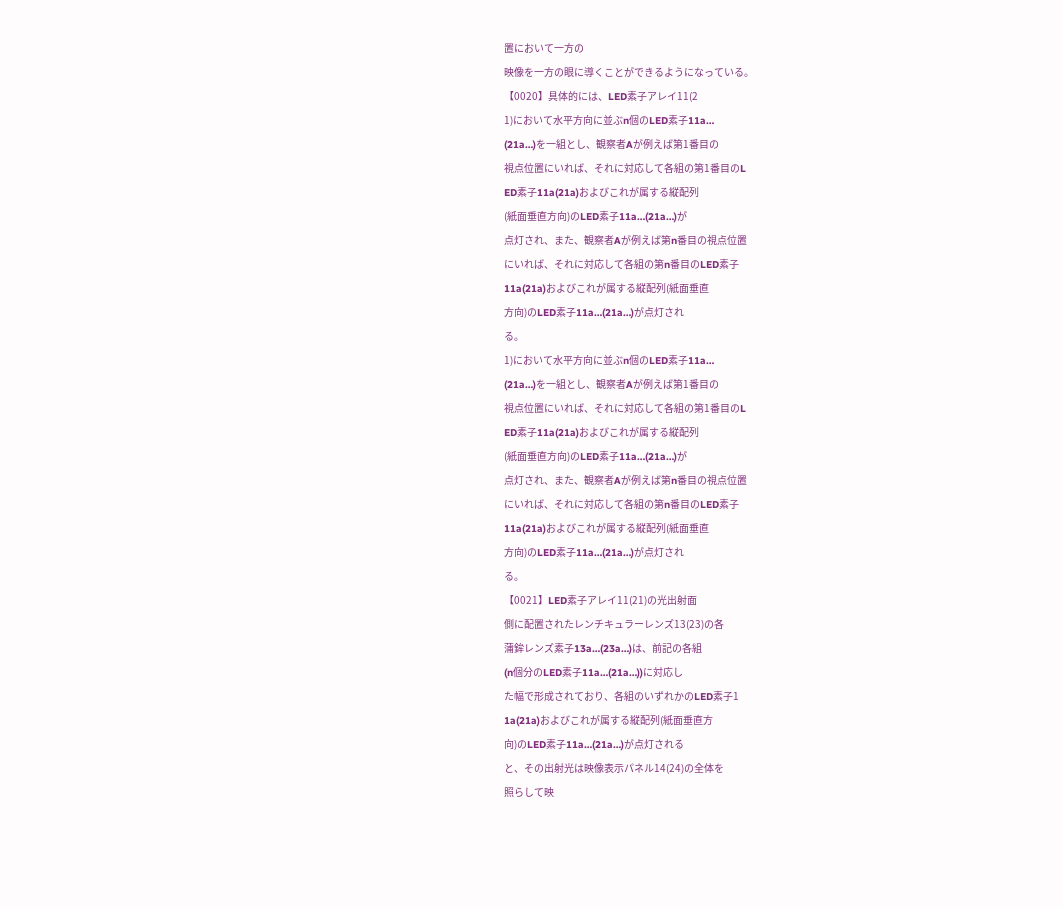置において一方の
映像を一方の眼に導くことができるようになっている。
【0020】具体的には、LED素子アレイ11(2
1)において水平方向に並ぶn個のLED素子11a…
(21a…)を一組とし、観察者Aが例えば第1番目の
視点位置にいれば、それに対応して各組の第1番目のL
ED素子11a(21a)およびこれが属する縦配列
(紙面垂直方向)のLED素子11a…(21a…)が
点灯され、また、観察者Aが例えば第n番目の視点位置
にいれば、それに対応して各組の第n番目のLED素子
11a(21a)およびこれが属する縦配列(紙面垂直
方向)のLED素子11a…(21a…)が点灯され
る。
1)において水平方向に並ぶn個のLED素子11a…
(21a…)を一組とし、観察者Aが例えば第1番目の
視点位置にいれば、それに対応して各組の第1番目のL
ED素子11a(21a)およびこれが属する縦配列
(紙面垂直方向)のLED素子11a…(21a…)が
点灯され、また、観察者Aが例えば第n番目の視点位置
にいれば、それに対応して各組の第n番目のLED素子
11a(21a)およびこれが属する縦配列(紙面垂直
方向)のLED素子11a…(21a…)が点灯され
る。
【0021】LED素子アレイ11(21)の光出射面
側に配置されたレンチキュラーレンズ13(23)の各
蒲鉾レンズ素子13a…(23a…)は、前記の各組
(n個分のLED素子11a…(21a…))に対応し
た幅で形成されており、各組のいずれかのLED素子1
1a(21a)およびこれが属する縦配列(紙面垂直方
向)のLED素子11a…(21a…)が点灯される
と、その出射光は映像表示パネル14(24)の全体を
照らして映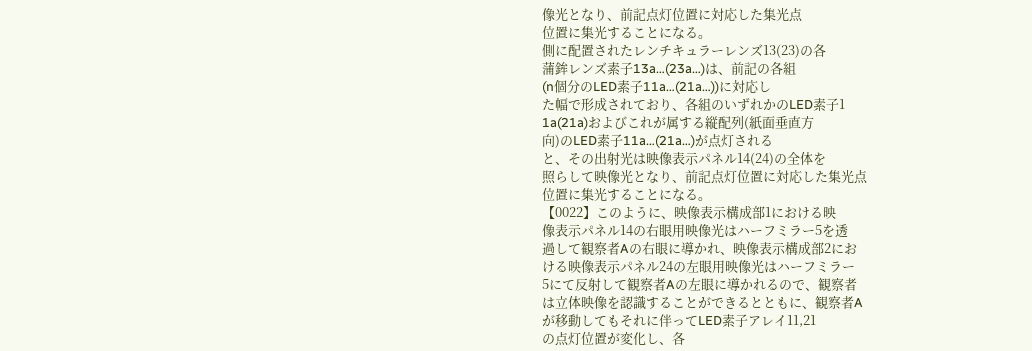像光となり、前記点灯位置に対応した集光点
位置に集光することになる。
側に配置されたレンチキュラーレンズ13(23)の各
蒲鉾レンズ素子13a…(23a…)は、前記の各組
(n個分のLED素子11a…(21a…))に対応し
た幅で形成されており、各組のいずれかのLED素子1
1a(21a)およびこれが属する縦配列(紙面垂直方
向)のLED素子11a…(21a…)が点灯される
と、その出射光は映像表示パネル14(24)の全体を
照らして映像光となり、前記点灯位置に対応した集光点
位置に集光することになる。
【0022】このように、映像表示構成部1における映
像表示パネル14の右眼用映像光はハーフミラー5を透
過して観察者Aの右眼に導かれ、映像表示構成部2にお
ける映像表示パネル24の左眼用映像光はハーフミラー
5にて反射して観察者Aの左眼に導かれるので、観察者
は立体映像を認識することができるとともに、観察者A
が移動してもそれに伴ってLED素子アレイ11,21
の点灯位置が変化し、各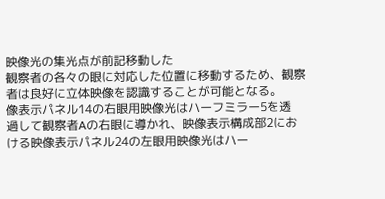映像光の集光点が前記移動した
観察者の各々の眼に対応した位置に移動するため、観察
者は良好に立体映像を認識することが可能となる。
像表示パネル14の右眼用映像光はハーフミラー5を透
過して観察者Aの右眼に導かれ、映像表示構成部2にお
ける映像表示パネル24の左眼用映像光はハー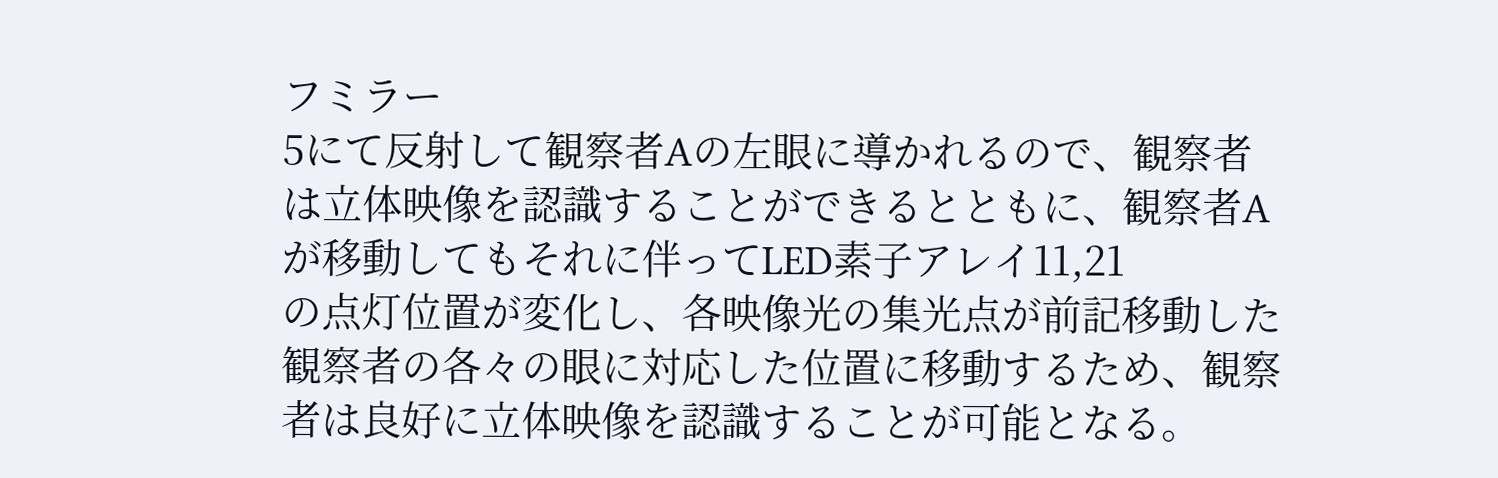フミラー
5にて反射して観察者Aの左眼に導かれるので、観察者
は立体映像を認識することができるとともに、観察者A
が移動してもそれに伴ってLED素子アレイ11,21
の点灯位置が変化し、各映像光の集光点が前記移動した
観察者の各々の眼に対応した位置に移動するため、観察
者は良好に立体映像を認識することが可能となる。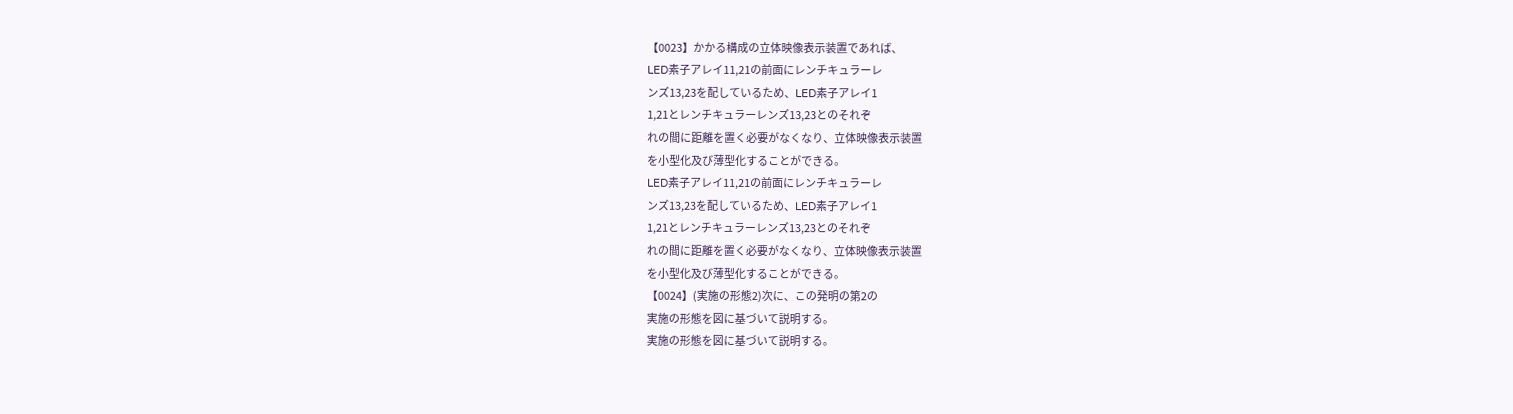【0023】かかる構成の立体映像表示装置であれば、
LED素子アレイ11,21の前面にレンチキュラーレ
ンズ13,23を配しているため、LED素子アレイ1
1,21とレンチキュラーレンズ13,23とのそれぞ
れの間に距離を置く必要がなくなり、立体映像表示装置
を小型化及び薄型化することができる。
LED素子アレイ11,21の前面にレンチキュラーレ
ンズ13,23を配しているため、LED素子アレイ1
1,21とレンチキュラーレンズ13,23とのそれぞ
れの間に距離を置く必要がなくなり、立体映像表示装置
を小型化及び薄型化することができる。
【0024】(実施の形態2)次に、この発明の第2の
実施の形態を図に基づいて説明する。
実施の形態を図に基づいて説明する。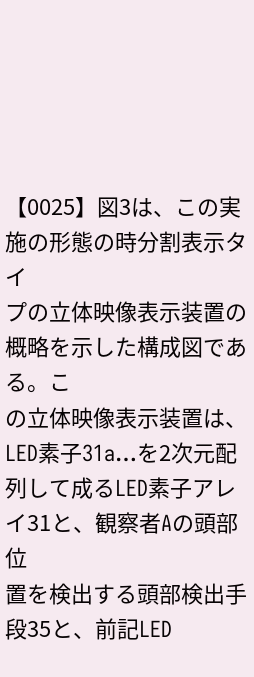【0025】図3は、この実施の形態の時分割表示タイ
プの立体映像表示装置の概略を示した構成図である。こ
の立体映像表示装置は、LED素子31a…を2次元配
列して成るLED素子アレイ31と、観察者Aの頭部位
置を検出する頭部検出手段35と、前記LED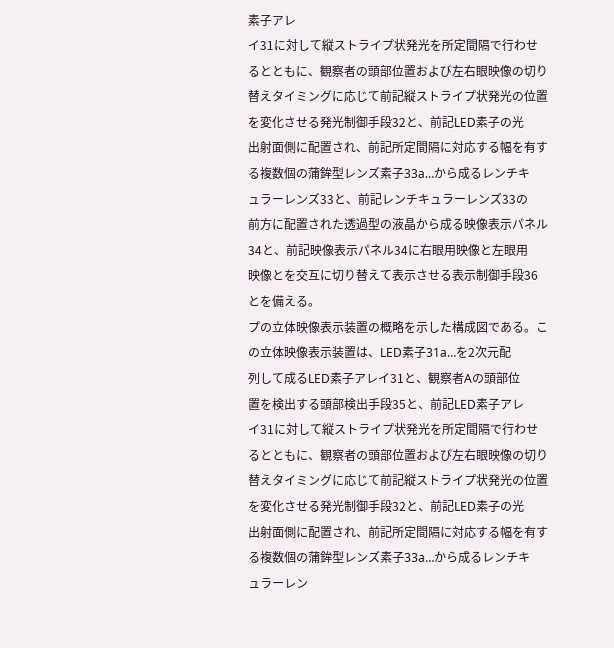素子アレ
イ31に対して縦ストライプ状発光を所定間隔で行わせ
るとともに、観察者の頭部位置および左右眼映像の切り
替えタイミングに応じて前記縦ストライプ状発光の位置
を変化させる発光制御手段32と、前記LED素子の光
出射面側に配置され、前記所定間隔に対応する幅を有す
る複数個の蒲鉾型レンズ素子33a…から成るレンチキ
ュラーレンズ33と、前記レンチキュラーレンズ33の
前方に配置された透過型の液晶から成る映像表示パネル
34と、前記映像表示パネル34に右眼用映像と左眼用
映像とを交互に切り替えて表示させる表示制御手段36
とを備える。
プの立体映像表示装置の概略を示した構成図である。こ
の立体映像表示装置は、LED素子31a…を2次元配
列して成るLED素子アレイ31と、観察者Aの頭部位
置を検出する頭部検出手段35と、前記LED素子アレ
イ31に対して縦ストライプ状発光を所定間隔で行わせ
るとともに、観察者の頭部位置および左右眼映像の切り
替えタイミングに応じて前記縦ストライプ状発光の位置
を変化させる発光制御手段32と、前記LED素子の光
出射面側に配置され、前記所定間隔に対応する幅を有す
る複数個の蒲鉾型レンズ素子33a…から成るレンチキ
ュラーレン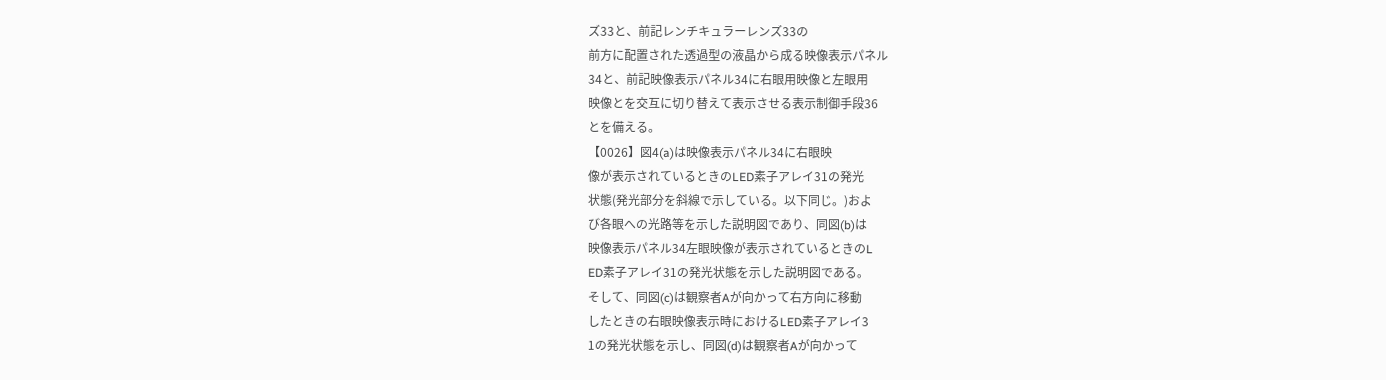ズ33と、前記レンチキュラーレンズ33の
前方に配置された透過型の液晶から成る映像表示パネル
34と、前記映像表示パネル34に右眼用映像と左眼用
映像とを交互に切り替えて表示させる表示制御手段36
とを備える。
【0026】図4(a)は映像表示パネル34に右眼映
像が表示されているときのLED素子アレイ31の発光
状態(発光部分を斜線で示している。以下同じ。)およ
び各眼への光路等を示した説明図であり、同図(b)は
映像表示パネル34左眼映像が表示されているときのL
ED素子アレイ31の発光状態を示した説明図である。
そして、同図(c)は観察者Aが向かって右方向に移動
したときの右眼映像表示時におけるLED素子アレイ3
1の発光状態を示し、同図(d)は観察者Aが向かって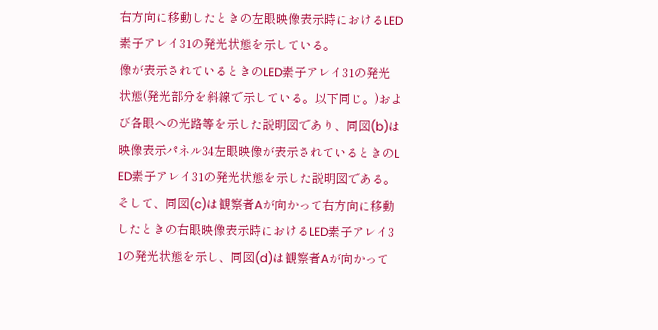右方向に移動したときの左眼映像表示時におけるLED
素子アレイ31の発光状態を示している。
像が表示されているときのLED素子アレイ31の発光
状態(発光部分を斜線で示している。以下同じ。)およ
び各眼への光路等を示した説明図であり、同図(b)は
映像表示パネル34左眼映像が表示されているときのL
ED素子アレイ31の発光状態を示した説明図である。
そして、同図(c)は観察者Aが向かって右方向に移動
したときの右眼映像表示時におけるLED素子アレイ3
1の発光状態を示し、同図(d)は観察者Aが向かって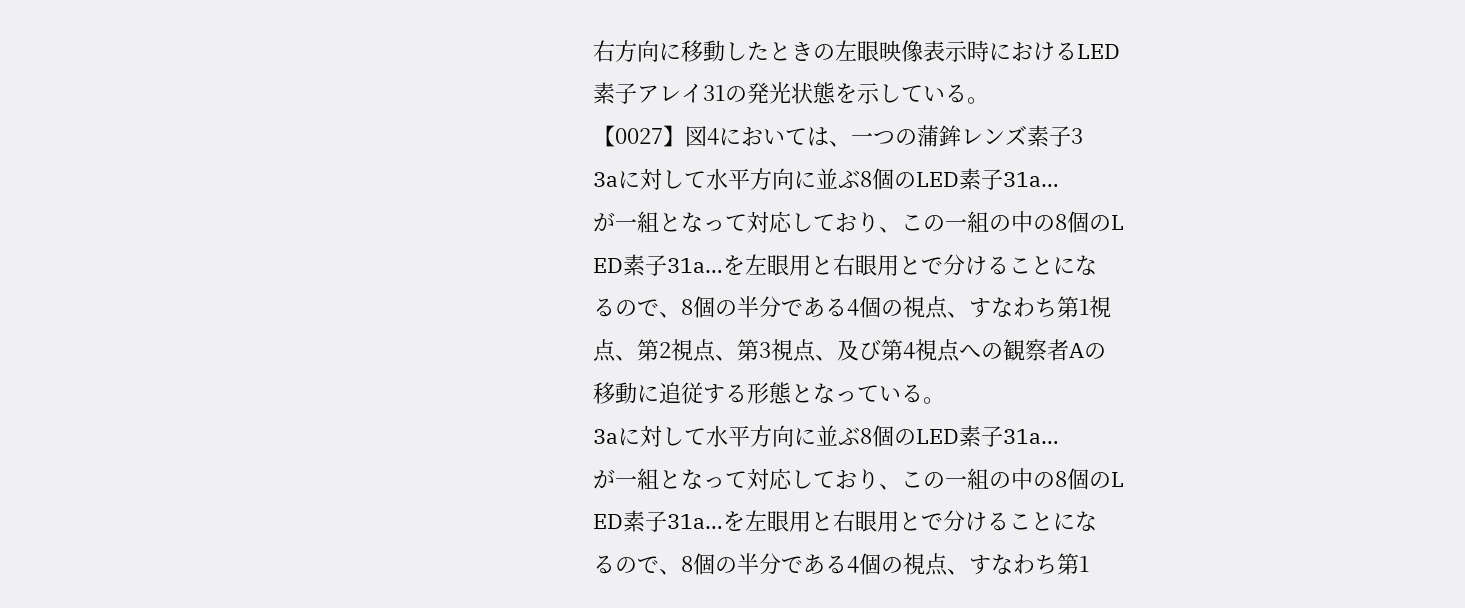右方向に移動したときの左眼映像表示時におけるLED
素子アレイ31の発光状態を示している。
【0027】図4においては、一つの蒲鉾レンズ素子3
3aに対して水平方向に並ぶ8個のLED素子31a…
が一組となって対応しており、この一組の中の8個のL
ED素子31a…を左眼用と右眼用とで分けることにな
るので、8個の半分である4個の視点、すなわち第1視
点、第2視点、第3視点、及び第4視点への観察者Aの
移動に追従する形態となっている。
3aに対して水平方向に並ぶ8個のLED素子31a…
が一組となって対応しており、この一組の中の8個のL
ED素子31a…を左眼用と右眼用とで分けることにな
るので、8個の半分である4個の視点、すなわち第1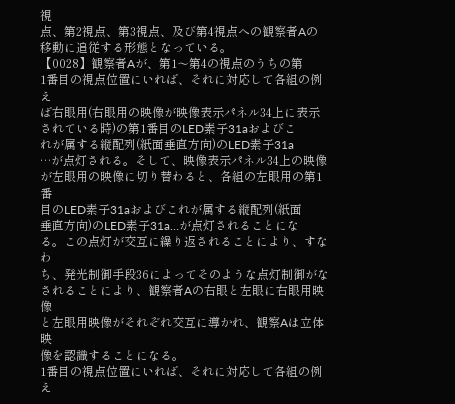視
点、第2視点、第3視点、及び第4視点への観察者Aの
移動に追従する形態となっている。
【0028】観察者Aが、第1〜第4の視点のうちの第
1番目の視点位置にいれば、それに対応して各組の例え
ば右眼用(右眼用の映像が映像表示パネル34上に表示
されている時)の第1番目のLED素子31aおよびこ
れが属する縦配列(紙面垂直方向)のLED素子31a
…が点灯される。そして、映像表示パネル34上の映像
が左眼用の映像に切り替わると、各組の左眼用の第1番
目のLED素子31aおよびこれが属する縦配列(紙面
垂直方向)のLED素子31a…が点灯されることにな
る。この点灯が交互に繰り返されることにより、すなわ
ち、発光制御手段36によってそのような点灯制御がな
されることにより、観察者Aの右眼と左眼に右眼用映像
と左眼用映像がそれぞれ交互に導かれ、観察Aは立体映
像を認識することになる。
1番目の視点位置にいれば、それに対応して各組の例え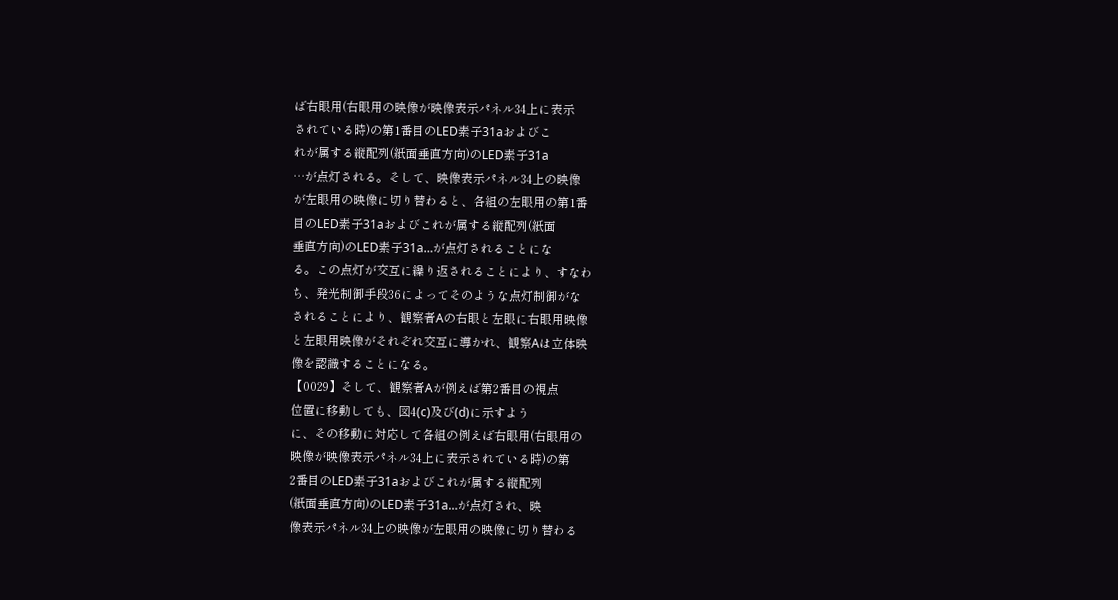ば右眼用(右眼用の映像が映像表示パネル34上に表示
されている時)の第1番目のLED素子31aおよびこ
れが属する縦配列(紙面垂直方向)のLED素子31a
…が点灯される。そして、映像表示パネル34上の映像
が左眼用の映像に切り替わると、各組の左眼用の第1番
目のLED素子31aおよびこれが属する縦配列(紙面
垂直方向)のLED素子31a…が点灯されることにな
る。この点灯が交互に繰り返されることにより、すなわ
ち、発光制御手段36によってそのような点灯制御がな
されることにより、観察者Aの右眼と左眼に右眼用映像
と左眼用映像がそれぞれ交互に導かれ、観察Aは立体映
像を認識することになる。
【0029】そして、観察者Aが例えば第2番目の視点
位置に移動しても、図4(c)及び(d)に示すよう
に、その移動に対応して各組の例えば右眼用(右眼用の
映像が映像表示パネル34上に表示されている時)の第
2番目のLED素子31aおよびこれが属する縦配列
(紙面垂直方向)のLED素子31a…が点灯され、映
像表示パネル34上の映像が左眼用の映像に切り替わる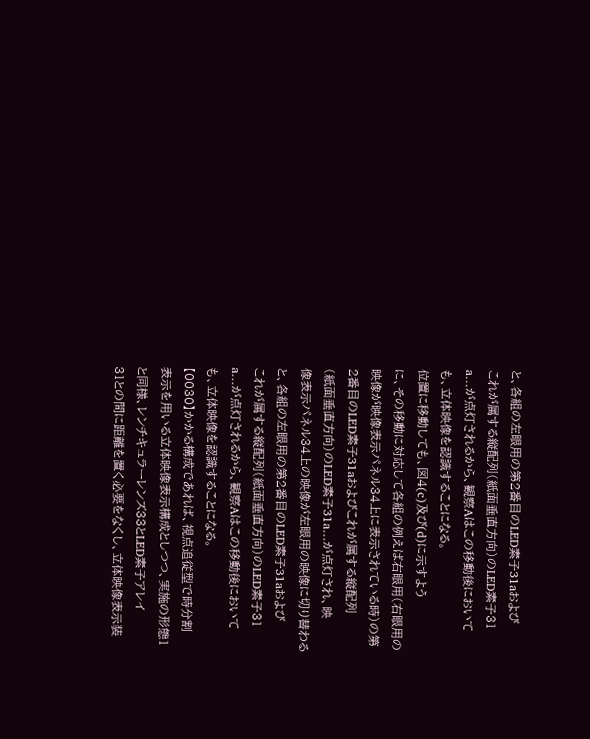と、各組の左眼用の第2番目のLED素子31aおよび
これが属する縦配列(紙面垂直方向)のLED素子31
a…が点灯されるから、観察Aはこの移動後において
も、立体映像を認識することになる。
位置に移動しても、図4(c)及び(d)に示すよう
に、その移動に対応して各組の例えば右眼用(右眼用の
映像が映像表示パネル34上に表示されている時)の第
2番目のLED素子31aおよびこれが属する縦配列
(紙面垂直方向)のLED素子31a…が点灯され、映
像表示パネル34上の映像が左眼用の映像に切り替わる
と、各組の左眼用の第2番目のLED素子31aおよび
これが属する縦配列(紙面垂直方向)のLED素子31
a…が点灯されるから、観察Aはこの移動後において
も、立体映像を認識することになる。
【0030】かかる構成であれば、視点追従型で時分割
表示を用いる立体映像表示構成としつつ、実施の形態1
と同様、レンチキュラーレンズ33とLED素子アレイ
31との間に距離を置く必要をなくし、立体映像表示装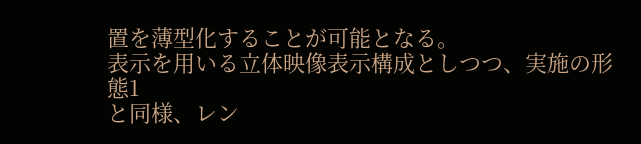置を薄型化することが可能となる。
表示を用いる立体映像表示構成としつつ、実施の形態1
と同様、レン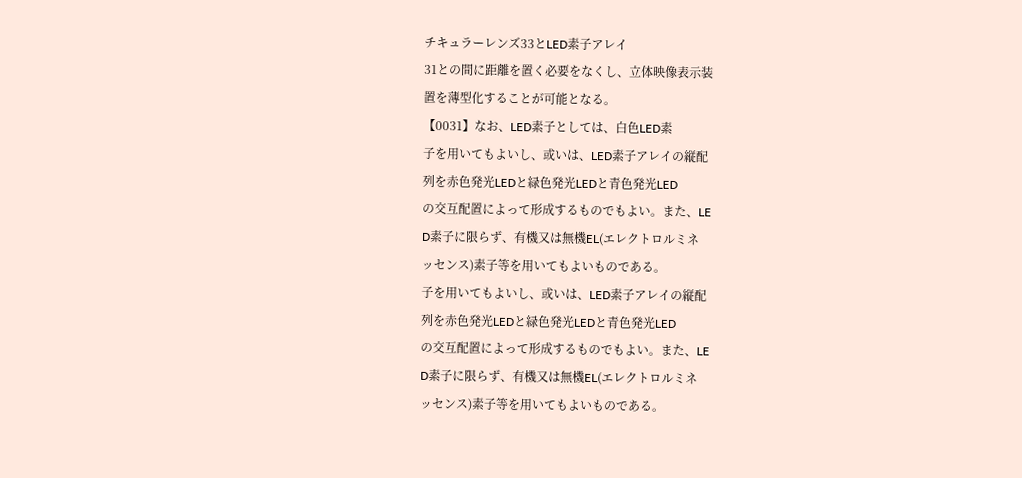チキュラーレンズ33とLED素子アレイ
31との間に距離を置く必要をなくし、立体映像表示装
置を薄型化することが可能となる。
【0031】なお、LED素子としては、白色LED素
子を用いてもよいし、或いは、LED素子アレイの縦配
列を赤色発光LEDと緑色発光LEDと青色発光LED
の交互配置によって形成するものでもよい。また、LE
D素子に限らず、有機又は無機EL(エレクトロルミネ
ッセンス)素子等を用いてもよいものである。
子を用いてもよいし、或いは、LED素子アレイの縦配
列を赤色発光LEDと緑色発光LEDと青色発光LED
の交互配置によって形成するものでもよい。また、LE
D素子に限らず、有機又は無機EL(エレクトロルミネ
ッセンス)素子等を用いてもよいものである。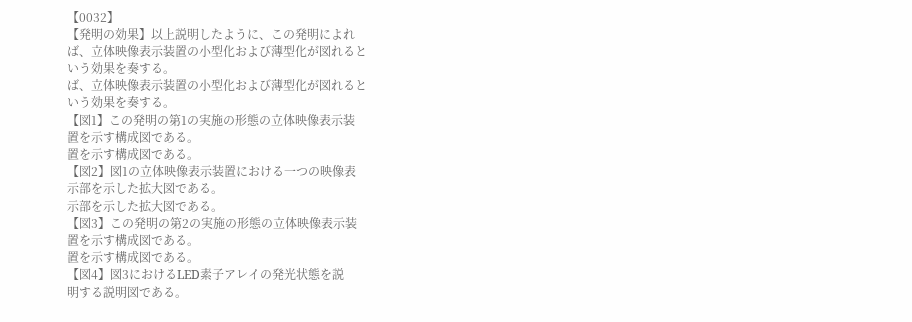【0032】
【発明の効果】以上説明したように、この発明によれ
ば、立体映像表示装置の小型化および薄型化が図れると
いう効果を奏する。
ば、立体映像表示装置の小型化および薄型化が図れると
いう効果を奏する。
【図1】この発明の第1の実施の形態の立体映像表示装
置を示す構成図である。
置を示す構成図である。
【図2】図1の立体映像表示装置における一つの映像表
示部を示した拡大図である。
示部を示した拡大図である。
【図3】この発明の第2の実施の形態の立体映像表示装
置を示す構成図である。
置を示す構成図である。
【図4】図3におけるLED素子アレイの発光状態を説
明する説明図である。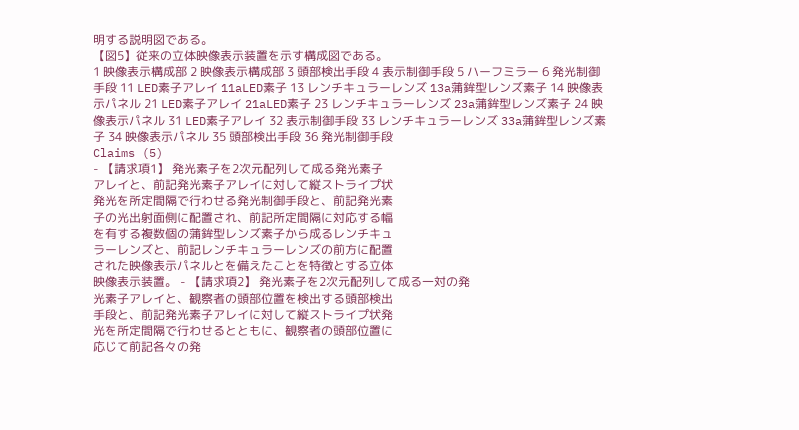明する説明図である。
【図5】従来の立体映像表示装置を示す構成図である。
1 映像表示構成部 2 映像表示構成部 3 頭部検出手段 4 表示制御手段 5 ハーフミラー 6 発光制御手段 11 LED素子アレイ 11aLED素子 13 レンチキュラーレンズ 13a蒲鉾型レンズ素子 14 映像表示パネル 21 LED素子アレイ 21aLED素子 23 レンチキュラーレンズ 23a蒲鉾型レンズ素子 24 映像表示パネル 31 LED素子アレイ 32 表示制御手段 33 レンチキュラーレンズ 33a蒲鉾型レンズ素子 34 映像表示パネル 35 頭部検出手段 36 発光制御手段
Claims (5)
- 【請求項1】 発光素子を2次元配列して成る発光素子
アレイと、前記発光素子アレイに対して縦ストライプ状
発光を所定間隔で行わせる発光制御手段と、前記発光素
子の光出射面側に配置され、前記所定間隔に対応する幅
を有する複数個の蒲鉾型レンズ素子から成るレンチキュ
ラーレンズと、前記レンチキュラーレンズの前方に配置
された映像表示パネルとを備えたことを特徴とする立体
映像表示装置。 - 【請求項2】 発光素子を2次元配列して成る一対の発
光素子アレイと、観察者の頭部位置を検出する頭部検出
手段と、前記発光素子アレイに対して縦ストライプ状発
光を所定間隔で行わせるとともに、観察者の頭部位置に
応じて前記各々の発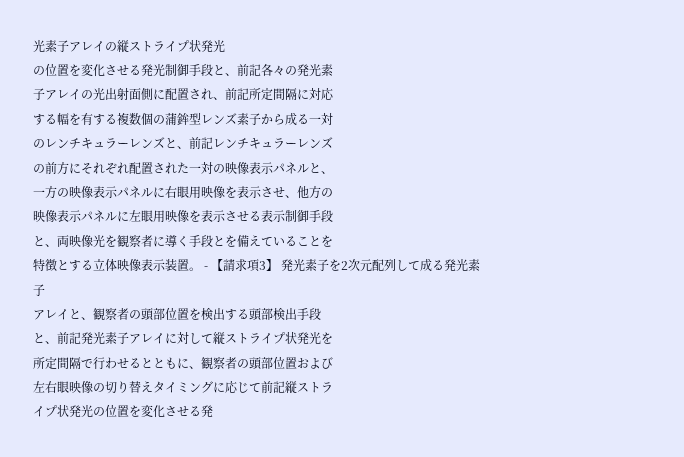光素子アレイの縦ストライプ状発光
の位置を変化させる発光制御手段と、前記各々の発光素
子アレイの光出射面側に配置され、前記所定間隔に対応
する幅を有する複数個の蒲鉾型レンズ素子から成る一対
のレンチキュラーレンズと、前記レンチキュラーレンズ
の前方にそれぞれ配置された一対の映像表示パネルと、
一方の映像表示パネルに右眼用映像を表示させ、他方の
映像表示パネルに左眼用映像を表示させる表示制御手段
と、両映像光を観察者に導く手段とを備えていることを
特徴とする立体映像表示装置。 - 【請求項3】 発光素子を2次元配列して成る発光素子
アレイと、観察者の頭部位置を検出する頭部検出手段
と、前記発光素子アレイに対して縦ストライプ状発光を
所定間隔で行わせるとともに、観察者の頭部位置および
左右眼映像の切り替えタイミングに応じて前記縦ストラ
イプ状発光の位置を変化させる発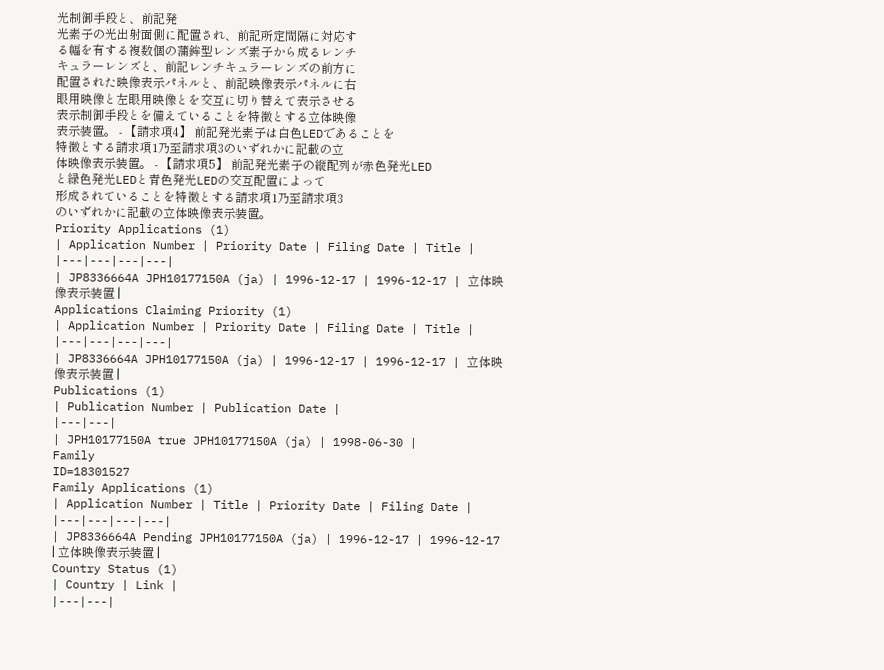光制御手段と、前記発
光素子の光出射面側に配置され、前記所定間隔に対応す
る幅を有する複数個の蒲鉾型レンズ素子から成るレンチ
キュラーレンズと、前記レンチキュラーレンズの前方に
配置された映像表示パネルと、前記映像表示パネルに右
眼用映像と左眼用映像とを交互に切り替えて表示させる
表示制御手段とを備えていることを特徴とする立体映像
表示装置。 - 【請求項4】 前記発光素子は白色LEDであることを
特徴とする請求項1乃至請求項3のいずれかに記載の立
体映像表示装置。 - 【請求項5】 前記発光素子の縦配列が赤色発光LED
と緑色発光LEDと青色発光LEDの交互配置によって
形成されていることを特徴とする請求項1乃至請求項3
のいずれかに記載の立体映像表示装置。
Priority Applications (1)
| Application Number | Priority Date | Filing Date | Title |
|---|---|---|---|
| JP8336664A JPH10177150A (ja) | 1996-12-17 | 1996-12-17 | 立体映像表示装置 |
Applications Claiming Priority (1)
| Application Number | Priority Date | Filing Date | Title |
|---|---|---|---|
| JP8336664A JPH10177150A (ja) | 1996-12-17 | 1996-12-17 | 立体映像表示装置 |
Publications (1)
| Publication Number | Publication Date |
|---|---|
| JPH10177150A true JPH10177150A (ja) | 1998-06-30 |
Family
ID=18301527
Family Applications (1)
| Application Number | Title | Priority Date | Filing Date |
|---|---|---|---|
| JP8336664A Pending JPH10177150A (ja) | 1996-12-17 | 1996-12-17 | 立体映像表示装置 |
Country Status (1)
| Country | Link |
|---|---|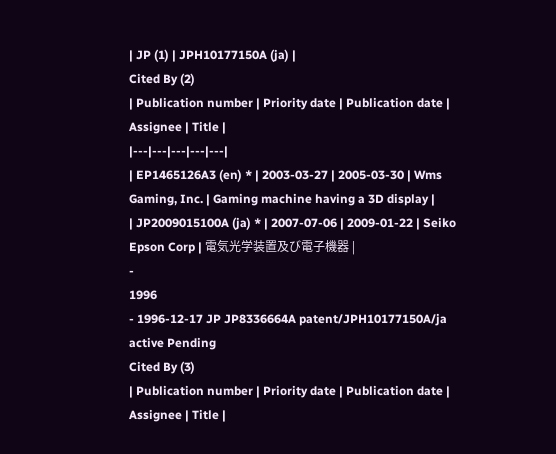| JP (1) | JPH10177150A (ja) |
Cited By (2)
| Publication number | Priority date | Publication date | Assignee | Title |
|---|---|---|---|---|
| EP1465126A3 (en) * | 2003-03-27 | 2005-03-30 | Wms Gaming, Inc. | Gaming machine having a 3D display |
| JP2009015100A (ja) * | 2007-07-06 | 2009-01-22 | Seiko Epson Corp | 電気光学装置及び電子機器 |
-
1996
- 1996-12-17 JP JP8336664A patent/JPH10177150A/ja active Pending
Cited By (3)
| Publication number | Priority date | Publication date | Assignee | Title |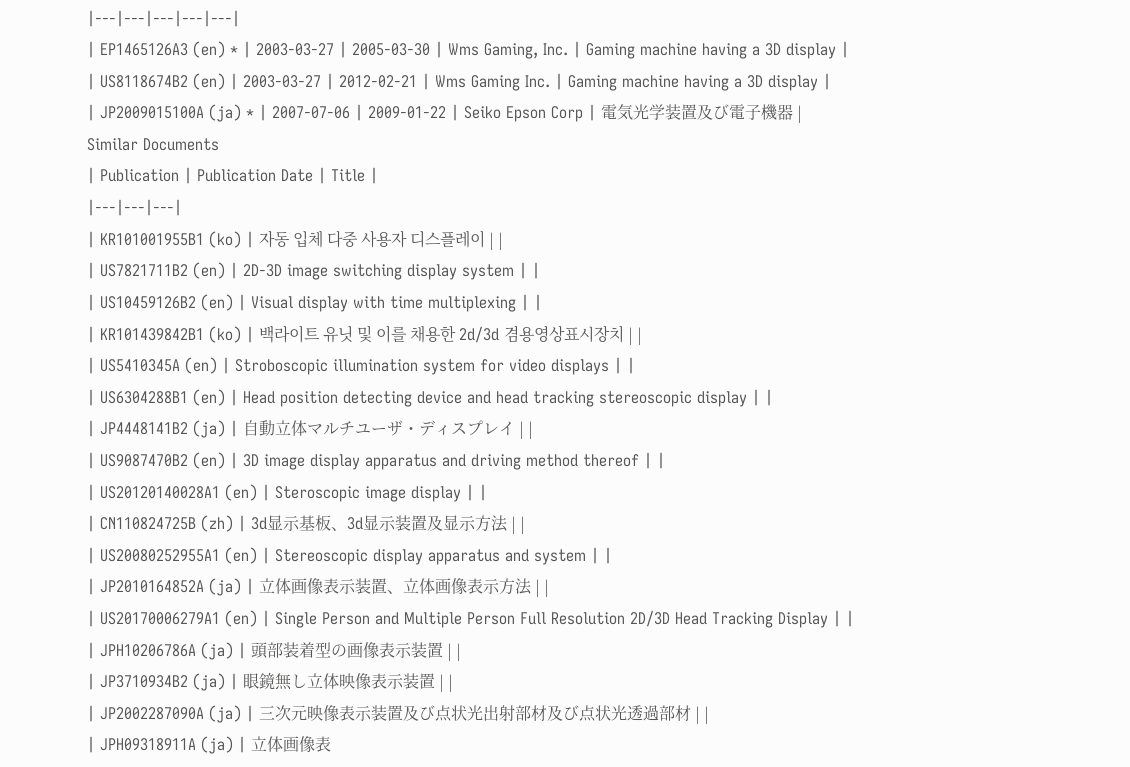|---|---|---|---|---|
| EP1465126A3 (en) * | 2003-03-27 | 2005-03-30 | Wms Gaming, Inc. | Gaming machine having a 3D display |
| US8118674B2 (en) | 2003-03-27 | 2012-02-21 | Wms Gaming Inc. | Gaming machine having a 3D display |
| JP2009015100A (ja) * | 2007-07-06 | 2009-01-22 | Seiko Epson Corp | 電気光学装置及び電子機器 |
Similar Documents
| Publication | Publication Date | Title |
|---|---|---|
| KR101001955B1 (ko) | 자동 입체 다중 사용자 디스플레이 | |
| US7821711B2 (en) | 2D-3D image switching display system | |
| US10459126B2 (en) | Visual display with time multiplexing | |
| KR101439842B1 (ko) | 백라이트 유닛 및 이를 채용한 2d/3d 겸용영상표시장치 | |
| US5410345A (en) | Stroboscopic illumination system for video displays | |
| US6304288B1 (en) | Head position detecting device and head tracking stereoscopic display | |
| JP4448141B2 (ja) | 自動立体マルチユーザ・ディスプレイ | |
| US9087470B2 (en) | 3D image display apparatus and driving method thereof | |
| US20120140028A1 (en) | Steroscopic image display | |
| CN110824725B (zh) | 3d显示基板、3d显示装置及显示方法 | |
| US20080252955A1 (en) | Stereoscopic display apparatus and system | |
| JP2010164852A (ja) | 立体画像表示装置、立体画像表示方法 | |
| US20170006279A1 (en) | Single Person and Multiple Person Full Resolution 2D/3D Head Tracking Display | |
| JPH10206786A (ja) | 頭部装着型の画像表示装置 | |
| JP3710934B2 (ja) | 眼鏡無し立体映像表示装置 | |
| JP2002287090A (ja) | 三次元映像表示装置及び点状光出射部材及び点状光透過部材 | |
| JPH09318911A (ja) | 立体画像表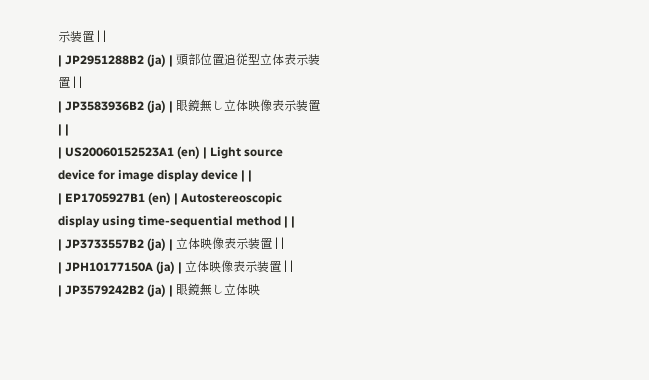示装置 | |
| JP2951288B2 (ja) | 頭部位置追従型立体表示装置 | |
| JP3583936B2 (ja) | 眼鏡無し立体映像表示装置 | |
| US20060152523A1 (en) | Light source device for image display device | |
| EP1705927B1 (en) | Autostereoscopic display using time-sequential method | |
| JP3733557B2 (ja) | 立体映像表示装置 | |
| JPH10177150A (ja) | 立体映像表示装置 | |
| JP3579242B2 (ja) | 眼鏡無し立体映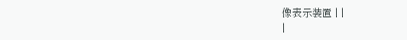像表示装置 | |
|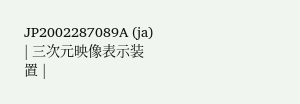JP2002287089A (ja) | 三次元映像表示装置 |